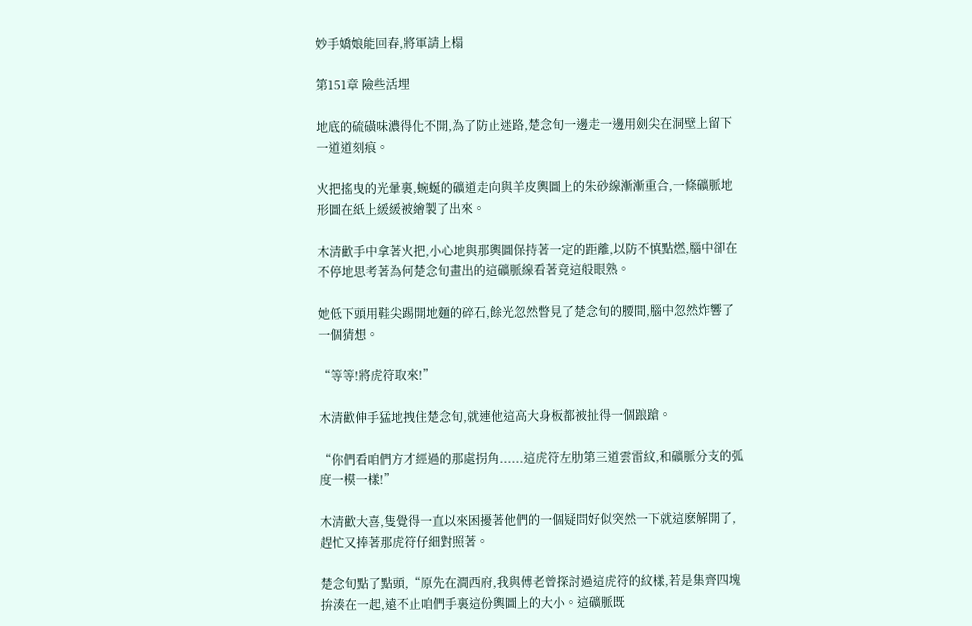妙手嬌娘能回春,將軍請上榻

第151章 險些活埋

地底的硫磺味濃得化不開,為了防止迷路,楚念旬一邊走一邊用劍尖在洞壁上留下一道道刻痕。

火把搖曳的光暈裏,蜿蜒的礦道走向與羊皮輿圖上的朱砂線漸漸重合,一條礦脈地形圖在紙上緩緩被繪製了出來。

木清歡手中拿著火把,小心地與那輿圖保持著一定的距離,以防不慎點燃,腦中卻在不停地思考著為何楚念旬畫出的這礦脈線看著竟這般眼熟。

她低下頭用鞋尖踢開地麵的碎石,餘光忽然瞥見了楚念旬的腰間,腦中忽然炸響了一個猜想。

“等等!將虎符取來!”

木清歡伸手猛地拽住楚念旬,就連他這高大身板都被扯得一個踉蹌。

“你們看咱們方才經過的那處拐角......這虎符左肋第三道雲雷紋,和礦脈分支的弧度一模一樣!”

木清歡大喜,隻覺得一直以來困擾著他們的一個疑問好似突然一下就這麽解開了,趕忙又捧著那虎符仔細對照著。

楚念旬點了點頭,“原先在澗西府,我與傅老曾探討過這虎符的紋樣,若是集齊四塊拚湊在一起,遠不止咱們手裏這份輿圖上的大小。這礦脈既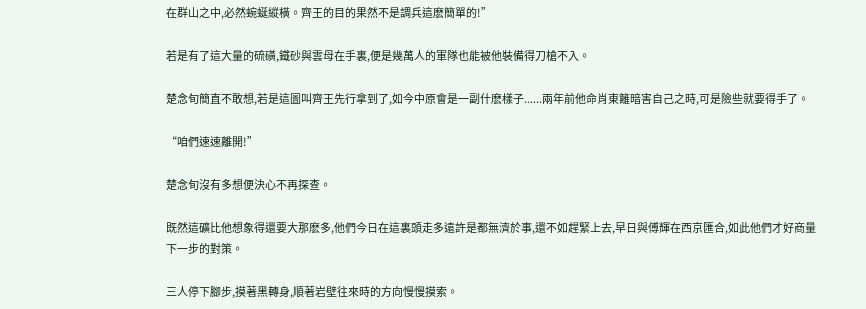在群山之中,必然蜿蜒縱橫。齊王的目的果然不是調兵這麽簡單的!”

若是有了這大量的硫磺,鐵砂與雲母在手裏,便是幾萬人的軍隊也能被他裝備得刀槍不入。

楚念旬簡直不敢想,若是這圖叫齊王先行拿到了,如今中原會是一副什麽樣子......兩年前他命肖東籬暗害自己之時,可是險些就要得手了。

“咱們速速離開!”

楚念旬沒有多想便決心不再探查。

既然這礦比他想象得還要大那麽多,他們今日在這裏頭走多遠許是都無濟於事,還不如趕緊上去,早日與傅輝在西京匯合,如此他們才好商量下一步的對策。

三人停下腳步,摸著黑轉身,順著岩壁往來時的方向慢慢摸索。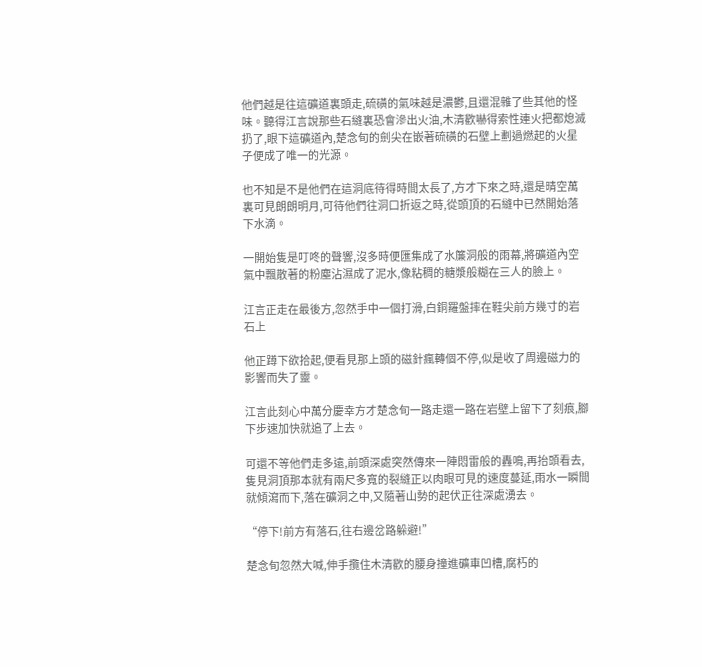他們越是往這礦道裏頭走,硫磺的氣味越是濃鬱,且還混雜了些其他的怪味。聽得江言說那些石縫裏恐會滲出火油,木清歡嚇得索性連火把都熄滅扔了,眼下這礦道內,楚念旬的劍尖在嵌著硫磺的石壁上劃過燃起的火星子便成了唯一的光源。

也不知是不是他們在這洞底待得時間太長了,方才下來之時,還是晴空萬裏可見朗朗明月,可待他們往洞口折返之時,從頭頂的石縫中已然開始落下水滴。

一開始隻是叮咚的聲響,沒多時便匯集成了水簾洞般的雨幕,將礦道內空氣中飄散著的粉塵沾濕成了泥水,像粘稠的糖漿般糊在三人的臉上。

江言正走在最後方,忽然手中一個打滑,白銅羅盤摔在鞋尖前方幾寸的岩石上

他正蹲下欲拾起,便看見那上頭的磁針瘋轉個不停,似是收了周邊磁力的影響而失了靈。

江言此刻心中萬分慶幸方才楚念旬一路走還一路在岩壁上留下了刻痕,腳下步速加快就追了上去。

可還不等他們走多遠,前頭深處突然傳來一陣悶雷般的轟鳴,再抬頭看去,隻見洞頂那本就有兩尺多寬的裂縫正以肉眼可見的速度蔓延,雨水一瞬間就傾瀉而下,落在礦洞之中,又隨著山勢的起伏正往深處湧去。

“停下!前方有落石,往右邊岔路躲避!”

楚念旬忽然大喊,伸手攬住木清歡的腰身撞進礦車凹槽,腐朽的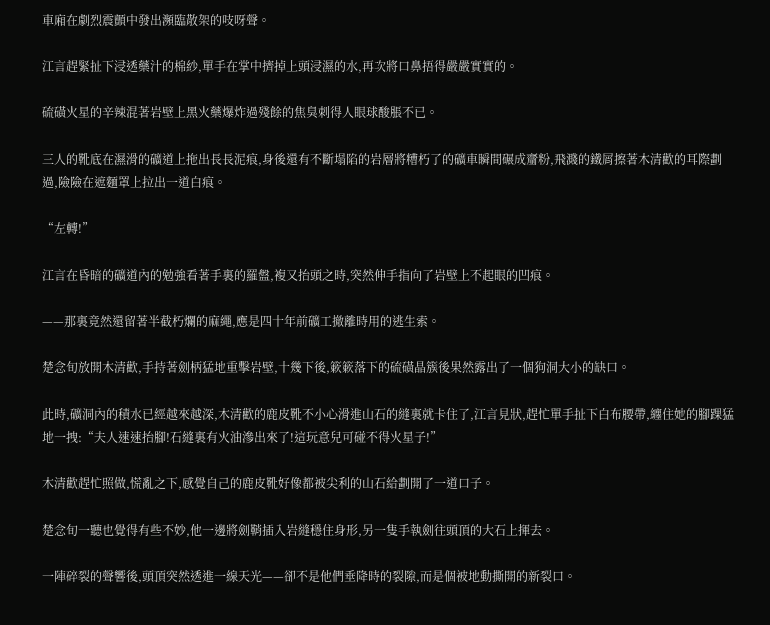車廂在劇烈震顫中發出瀕臨散架的吱呀聲。

江言趕緊扯下浸透藥汁的棉紗,單手在掌中擠掉上頭浸濕的水,再次將口鼻捂得嚴嚴實實的。

硫磺火星的辛辣混著岩壁上黑火藥爆炸過殘餘的焦臭刺得人眼球酸脹不已。

三人的靴底在濕滑的礦道上拖出長長泥痕,身後還有不斷塌陷的岩層將糟朽了的礦車瞬間碾成齏粉,飛濺的鐵屑擦著木清歡的耳際劃過,險險在遮麵罩上拉出一道白痕。

“左轉!”

江言在昏暗的礦道內的勉強看著手裏的羅盤,複又抬頭之時,突然伸手指向了岩壁上不起眼的凹痕。

——那裏竟然還留著半截朽爛的麻繩,應是四十年前礦工撤離時用的逃生索。

楚念旬放開木清歡,手持著劍柄猛地重擊岩壁,十幾下後,簌簌落下的硫磺晶簇後果然露出了一個狗洞大小的缺口。

此時,礦洞內的積水已經越來越深,木清歡的鹿皮靴不小心滑進山石的縫裏就卡住了,江言見狀,趕忙單手扯下白布腰帶,纏住她的腳踝猛地一拽:“夫人速速抬腳!石縫裏有火油滲出來了!這玩意兒可碰不得火星子!”

木清歡趕忙照做,慌亂之下,感覺自己的鹿皮靴好像都被尖利的山石給劃開了一道口子。

楚念旬一聽也覺得有些不妙,他一邊將劍鞘插入岩縫穩住身形,另一隻手執劍往頭頂的大石上揮去。

一陣碎裂的聲響後,頭頂突然透進一線天光——卻不是他們垂降時的裂隙,而是個被地動撕開的新裂口。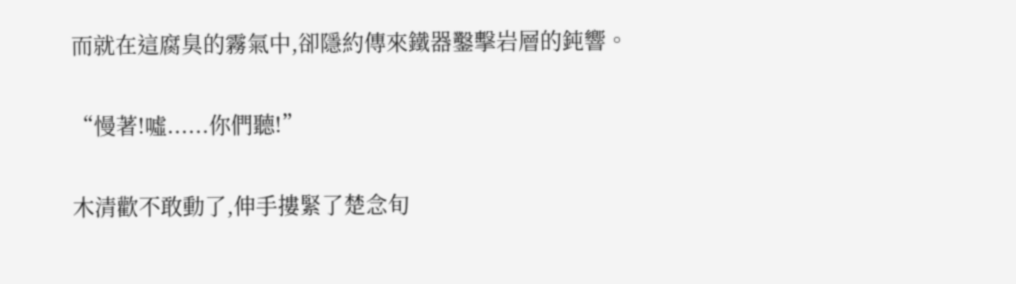而就在這腐臭的霧氣中,卻隱約傳來鐵器鑿擊岩層的鈍響。

“慢著!噓......你們聽!”

木清歡不敢動了,伸手摟緊了楚念旬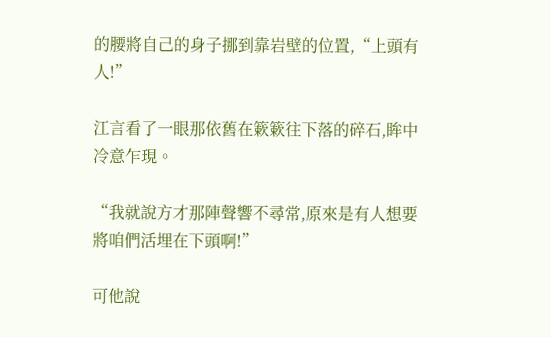的腰將自己的身子挪到靠岩壁的位置,“上頭有人!”

江言看了一眼那依舊在簌簌往下落的碎石,眸中冷意乍現。

“我就說方才那陣聲響不尋常,原來是有人想要將咱們活埋在下頭啊!”

可他說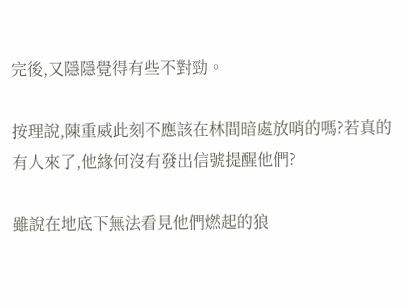完後,又隱隱覺得有些不對勁。

按理說,陳重威此刻不應該在林間暗處放哨的嗎?若真的有人來了,他緣何沒有發出信號提醒他們?

雖說在地底下無法看見他們燃起的狼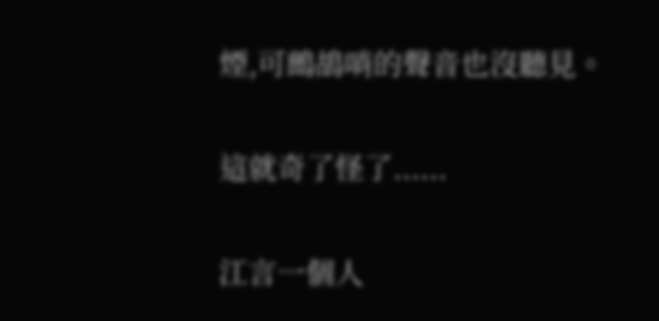煙,可鷓鴣哨的聲音也沒聽見。

這就奇了怪了......

江言一個人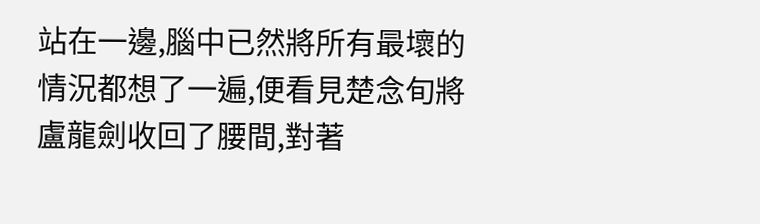站在一邊,腦中已然將所有最壞的情況都想了一遍,便看見楚念旬將盧龍劍收回了腰間,對著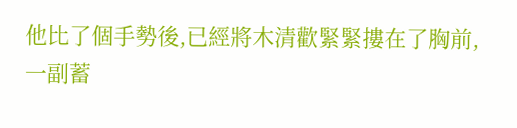他比了個手勢後,已經將木清歡緊緊摟在了胸前,一副蓄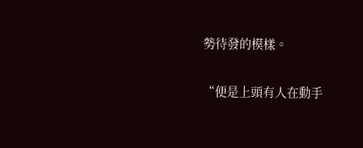勢待發的模樣。

“便是上頭有人在動手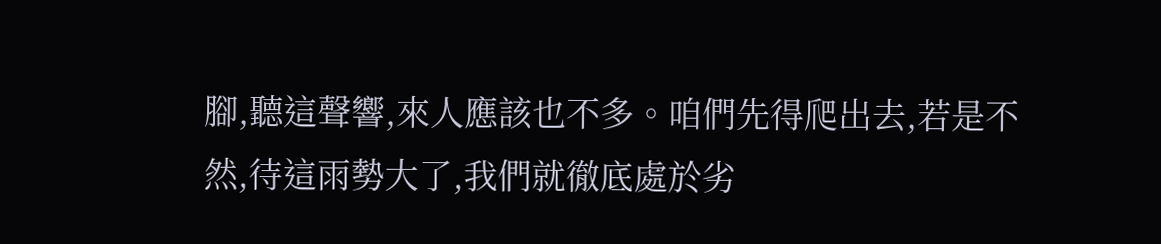腳,聽這聲響,來人應該也不多。咱們先得爬出去,若是不然,待這雨勢大了,我們就徹底處於劣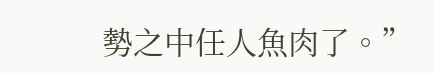勢之中任人魚肉了。”